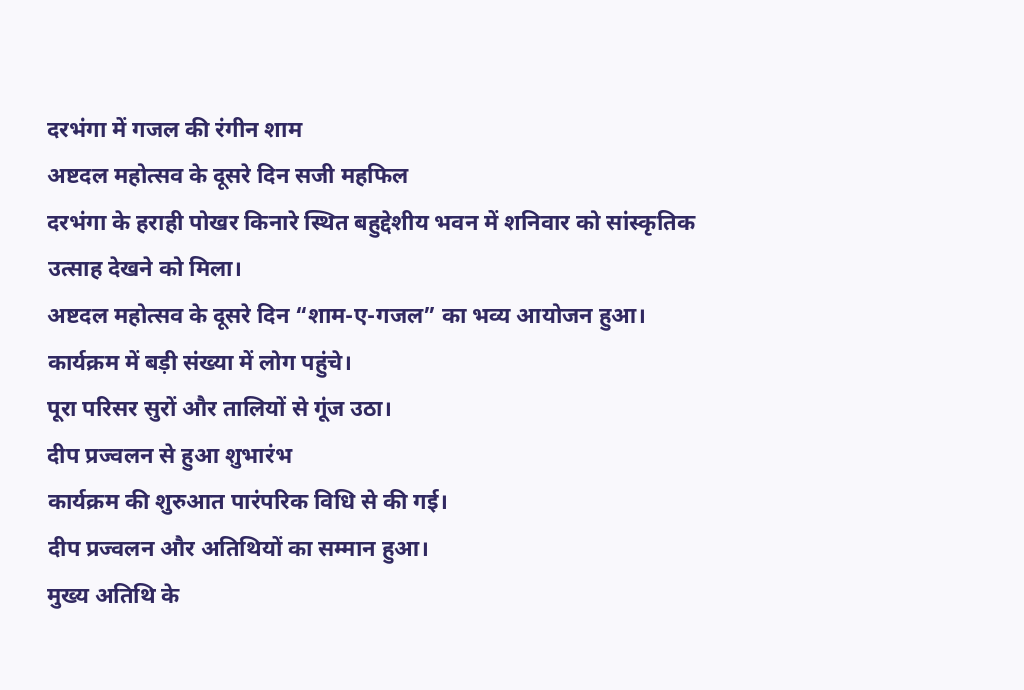दरभंगा में गजल की रंगीन शाम
अष्टदल महोत्सव के दूसरे दिन सजी महफिल
दरभंगा के हराही पोखर किनारे स्थित बहुद्देशीय भवन में शनिवार को सांस्कृतिक उत्साह देखने को मिला।
अष्टदल महोत्सव के दूसरे दिन “शाम-ए-गजल” का भव्य आयोजन हुआ।
कार्यक्रम में बड़ी संख्या में लोग पहुंचे।
पूरा परिसर सुरों और तालियों से गूंज उठा।
दीप प्रज्वलन से हुआ शुभारंभ
कार्यक्रम की शुरुआत पारंपरिक विधि से की गई।
दीप प्रज्वलन और अतिथियों का सम्मान हुआ।
मुख्य अतिथि के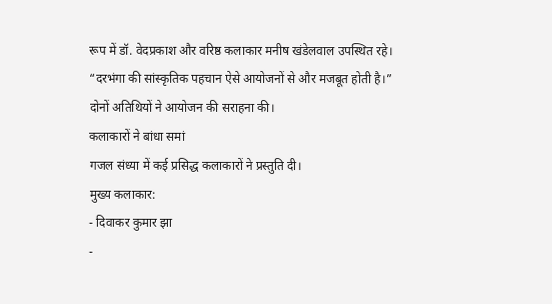रूप में डॉ. वेदप्रकाश और वरिष्ठ कलाकार मनीष खंडेलवाल उपस्थित रहे।
“दरभंगा की सांस्कृतिक पहचान ऐसे आयोजनों से और मजबूत होती है।”
दोनों अतिथियों ने आयोजन की सराहना की।
कलाकारों ने बांधा समां
गजल संध्या में कई प्रसिद्ध कलाकारों ने प्रस्तुति दी।
मुख्य कलाकार:
- दिवाकर कुमार झा
-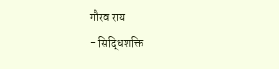गौरव राय
- सिद्धिशक्ति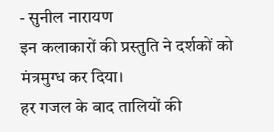- सुनील नारायण
इन कलाकारों की प्रस्तुति ने दर्शकों को मंत्रमुग्ध कर दिया।
हर गजल के बाद तालियों की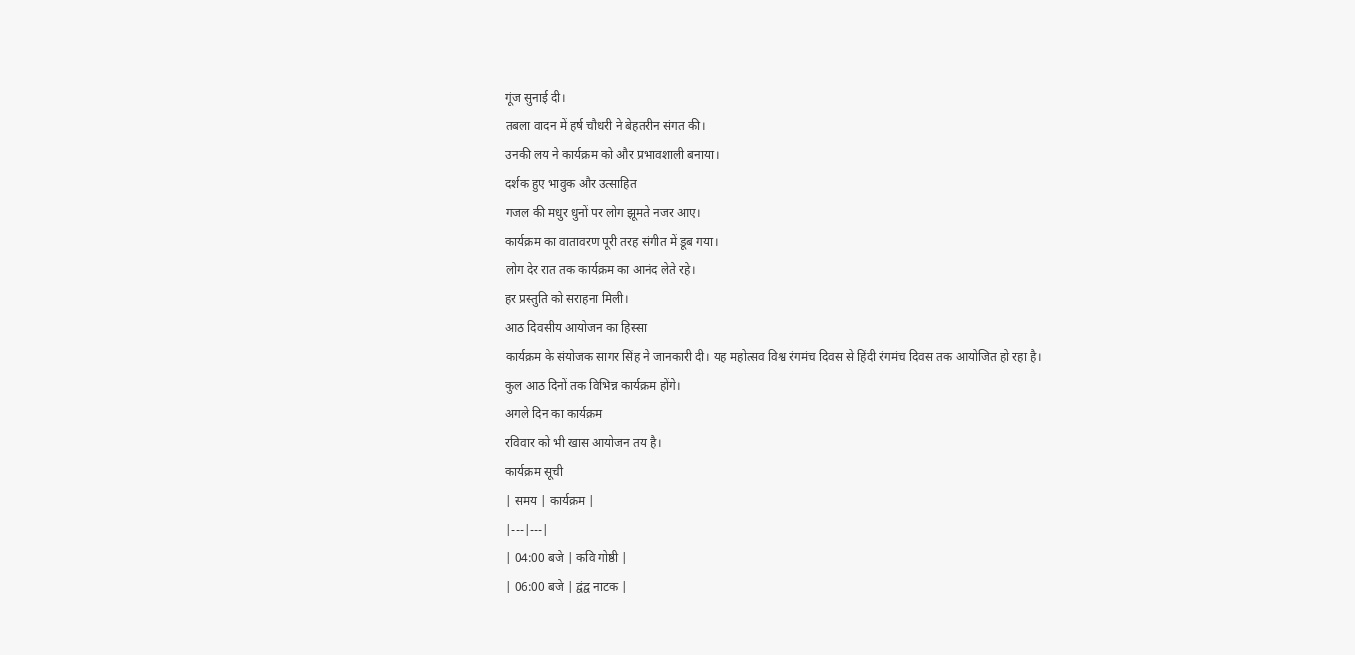गूंज सुनाई दी।
तबला वादन में हर्ष चौधरी ने बेहतरीन संगत की।
उनकी लय ने कार्यक्रम को और प्रभावशाली बनाया।
दर्शक हुए भावुक और उत्साहित
गजल की मधुर धुनों पर लोग झूमते नजर आए।
कार्यक्रम का वातावरण पूरी तरह संगीत में डूब गया।
लोग देर रात तक कार्यक्रम का आनंद लेते रहे।
हर प्रस्तुति को सराहना मिली।
आठ दिवसीय आयोजन का हिस्सा
कार्यक्रम के संयोजक सागर सिंह ने जानकारी दी। यह महोत्सव विश्व रंगमंच दिवस से हिंदी रंगमंच दिवस तक आयोजित हो रहा है।
कुल आठ दिनों तक विभिन्न कार्यक्रम होंगे।
अगले दिन का कार्यक्रम
रविवार को भी खास आयोजन तय है।
कार्यक्रम सूची
| समय | कार्यक्रम |
|---|---|
| 04:00 बजे | कवि गोष्ठी |
| 06:00 बजे | द्वंद्व नाटक |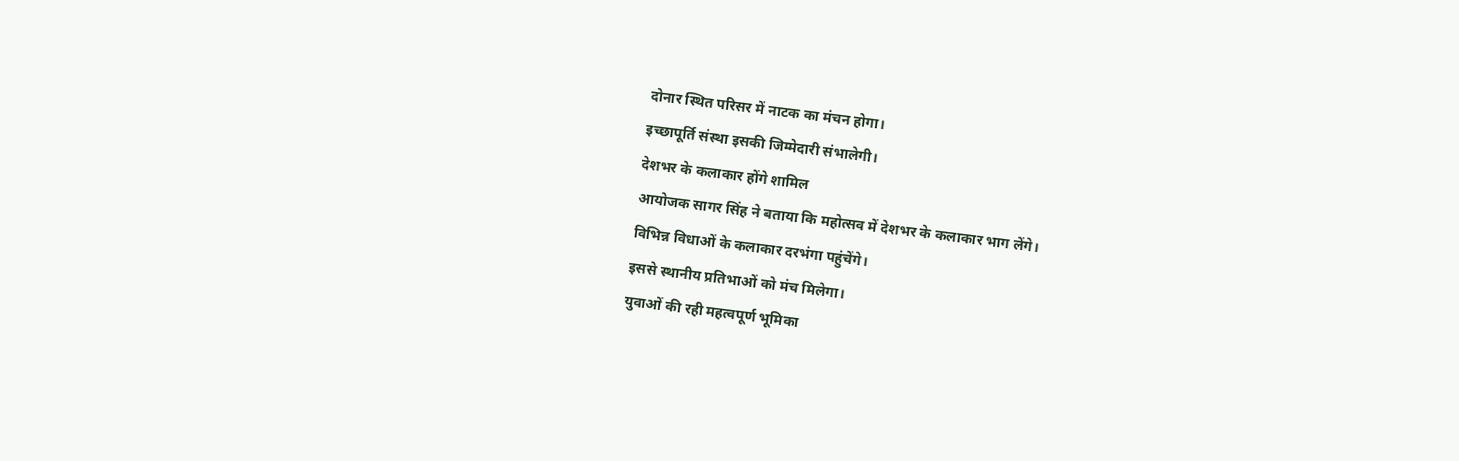दोनार स्थित परिसर में नाटक का मंचन होगा।
इच्छापूर्ति संस्था इसकी जिम्मेदारी संभालेगी।
देशभर के कलाकार होंगे शामिल
आयोजक सागर सिंह ने बताया कि महोत्सव में देशभर के कलाकार भाग लेंगे।
विभिन्न विधाओं के कलाकार दरभंगा पहुंचेंगे।
इससे स्थानीय प्रतिभाओं को मंच मिलेगा।
युवाओं की रही महत्वपूर्ण भूमिका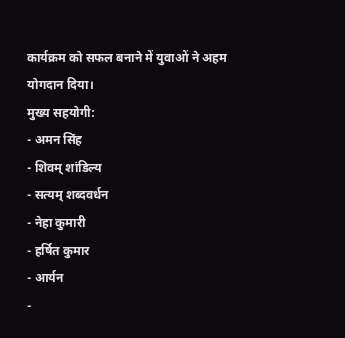कार्यक्रम को सफल बनाने में युवाओं ने अहम योगदान दिया।
मुख्य सहयोगी:
- अमन सिंह
- शिवम् शांडिल्य
- सत्यम् शब्दवर्धन
- नेहा कुमारी
- हर्षित कुमार
- आर्यन
-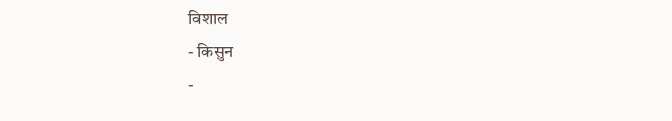विशाल
- किसुन
-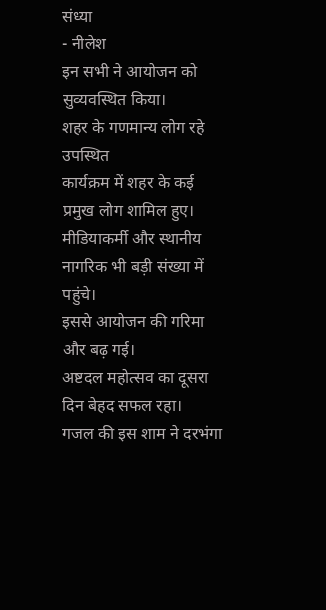संध्या
- नीलेश
इन सभी ने आयोजन को सुव्यवस्थित किया।
शहर के गणमान्य लोग रहे उपस्थित
कार्यक्रम में शहर के कई प्रमुख लोग शामिल हुए।
मीडियाकर्मी और स्थानीय नागरिक भी बड़ी संख्या में पहुंचे।
इससे आयोजन की गरिमा और बढ़ गई।
अष्टदल महोत्सव का दूसरा दिन बेहद सफल रहा।
गजल की इस शाम ने दरभंगा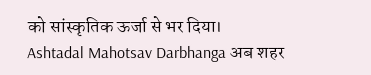को सांस्कृतिक ऊर्जा से भर दिया।
Ashtadal Mahotsav Darbhanga अब शहर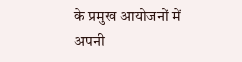के प्रमुख आयोजनों में अपनी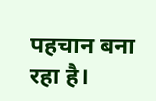पहचान बना रहा है।